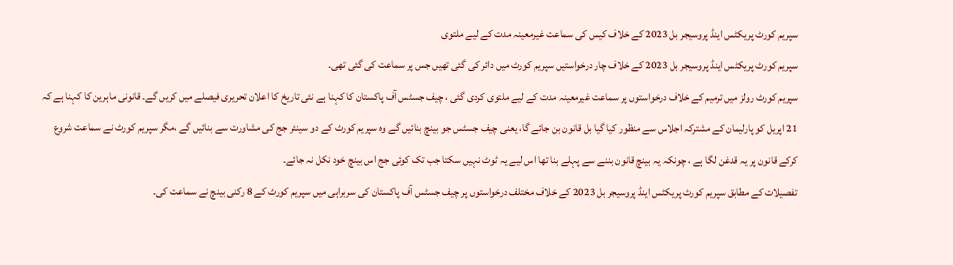سپریم کورٹ پریکٹس اینڈ پروسیجر بل 2023 کے خلاف کیس کی سماعت غیرمعینہ مدت کے لیے ملتوی
سپریم کورٹ پریکٹس اینڈ پروسیجر بل 2023 کے خلاف چار درخواستیں سپریم کورٹ میں دائر کی گئی تھیں جس پر سماعت کی گئی تھی۔
سپریم کورٹ رولز میں ترمیم کے خلاف درخواستوں پر سماعت غیرمعینہ مدت کے لیے ملتوی کردی گئی ، چیف جسٹس آف پاکستان کا کہنا ہے نئی تاریخ کا اعلان تحریری فیصلے میں کریں گے۔ قانونی ماہرین کا کہنا ہے کہ 21 اپریل کو پارلیمان کے مشترکہ اجلاس سے منظور کیا گیا بل قانون بن جائے گا، یعنی چیف جسٹس جو بینچ بنائیں گے وہ سپریم کورٹ کے دو سینئر جج کی مشاورت سے بنائیں گے ،مگر سپریم کورٹ نے سماعت شروع کرکے قانون پر یہ قدغن لگا ہے ، چونکہ یہ بینچ قانون بننے سے پہلے بنا تھا اس لیے یہ ٹوٹ نہیں سکتا جب تک کوئی جج اس بینچ خود نکل نہ جائے۔
تفصیلات کے مطابق سپریم کورٹ پریکٹس اینڈ پروسیجر بل 2023 کے خلاف مختلف درخواستوں پر چیف جسٹس آف پاکستان کی سربراہی میں سپریم کورٹ کے 8 رکنی بینچ نے سماعت کی۔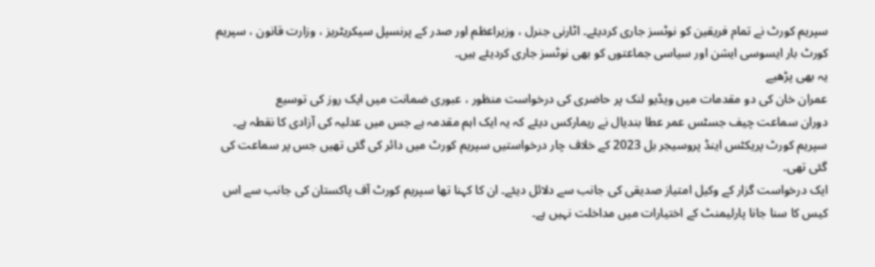سپریم کورٹ نے تمام فریقین کو نوٹسز جاری کردیئے۔ اٹارنی جنرل ، وزیراعظم اور صدر کے پرنسپل سیکریٹریز ، وزارت قانون ، سپریم کورٹ بار ایسوسی ایشن اور سیاسی جماعتوں کو بھی نوٹسز جاری کردیئے ہیں۔
یہ بھی پڑھیے
عمران خان کی دو مقدمات میں ویڈیو لنک پر حاضری کی درخواست منظور ، عبوری ضمانت میں ایک روز کی توسیع
دوران سماعت چیف جسٹس عمر عطا بندیال نے ریمارکس دیئے کہ یہ ایک اہم مقدمہ ہے جس میں عدلیہ کی آزادی کا نقطہ ہے۔
سپریم کورٹ پریکٹس اینڈ پروسیجر بل 2023 کے خلاف چار درخواستیں سپریم کورٹ میں دائر کی گئی تھیں جس پر سماعت کی گئی تھی۔
ایک درخواست گزار کے وکیل امتیاز صدیقی کی جانب سے دلائل دیئے۔ ان کا کہنا تھا سپریم کورٹ آف پاکستان کی جانب سے اس کیس کا سنا جانا پارلیمنٹ کے اختیارات میں مداخلت نہیں ہے۔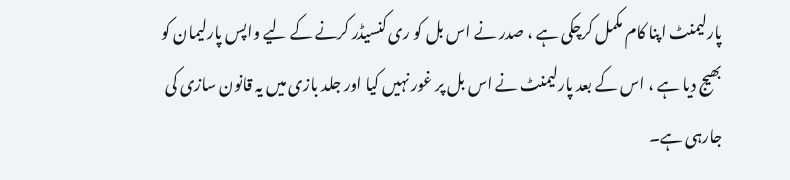پارلیمنٹ اپنا کام مکمل کرچکی ہے ، صدر نے اس بل کو ری کنسیڈر کرنے کے لیے واپس پارلیمان کو بھیج دیا ہے ، اس کے بعد پارلیمنٹ نے اس بل پر غور نہیں کیا اور جلد بازی میں یہ قانون سازی کی جارہی ہے۔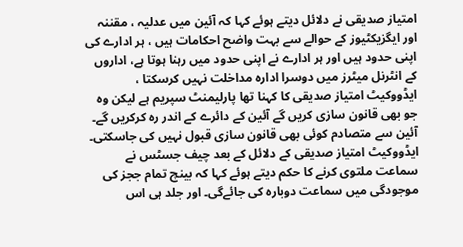امتیاز صدیقی نے دلائل دیتے ہوئے کہا کہ آئین میں عدلیہ ، مقننہ اور ایگزیکٹیوز کے حوالے سے بہت واضح احکامات ہیں ، ہر ادارے کی اپنی حدود ہیں اور ہر ادارے نے اپنی حدود میں رہنا ہوتا ہے، اداروں کے انٹرنل میٹرز میں دوسرا ادارہ مداخلت نہیں کرسکتا ،
ایڈووکیٹ امتیاز صدیقی کا کہنا تھا پارلیمنٹ سپریم ہے لیکن وہ جو بھی قانون سازی کریں گے آئین کے دائرے کے اندر رہ کرکریں گے۔ آئین سے متصادم کوئی بھی قانون سازی قبول نہیں کی جاسکتی۔
ایڈووکیٹ امتیاز صدیقی کے دلائل کے بعد چیف جسٹس نے سماعت ملتوی کرنے کا حکم دیتے ہوئے کہا کہ بینچ تمام ججز کی موجودگی میں سماعت دوبارہ کی جائےگی۔ اور جلد ہی اس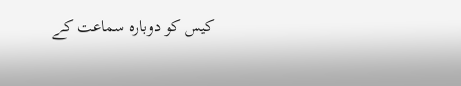کیس کو دوبارہ سماعت کے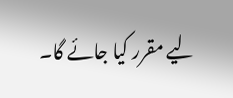لیے مقرر کیا جائے گا۔